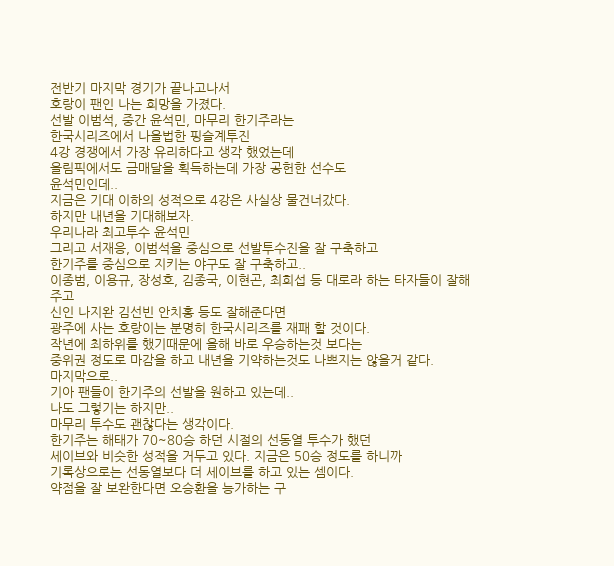전반기 마지막 경기가 끝나고나서
호랑이 팬인 나는 희망을 가졌다.
선발 이범석, 중간 윤석민, 마무리 한기주라는
한국시리즈에서 나올법한 핑슬계투진
4강 경쟁에서 가장 유리하다고 생각 했었는데
올림픽에서도 금매달을 획득하는데 가장 공헌한 선수도
윤석민인데..
지금은 기대 이하의 성적으로 4강은 사실상 물건너갔다.
하지만 내년을 기대해보자.
우리나라 최고투수 윤석민
그리고 서재응, 이범석을 중심으로 선발투수진을 잘 구축하고
한기주를 중심으로 지키는 야구도 잘 구축하고..
이종범, 이용규, 장성호, 김종국, 이현곤, 최희섭 등 대로라 하는 타자들이 잘해주고
신인 나지완 김선빈 안치홍 등도 잘해준다면
광주에 사는 호랑이는 분명히 한국시리즈를 재패 할 것이다.
작년에 최하위를 했기때문에 올해 바로 우승하는것 보다는
중위권 정도로 마감을 하고 내년을 기약하는것도 나쁘지는 않을거 같다.
마지막으로..
기아 팬들이 한기주의 선발을 원하고 있는데..
나도 그렇기는 하지만..
마무리 투수도 괜찮다는 생각이다.
한기주는 해태가 70~80승 하던 시절의 선동열 투수가 했던
세이브와 비슷한 성적을 거두고 있다. 지금은 50승 정도를 하니까
기록상으로는 선동열보다 더 세이브를 하고 있는 셈이다.
약점을 잘 보완한다면 오승환을 능가하는 구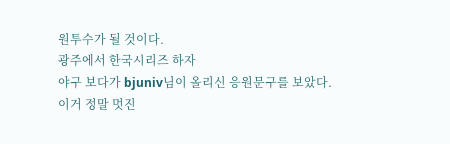원투수가 될 것이다.
광주에서 한국시리즈 하자
야구 보다가 bjuniv님이 올리신 응원문구를 보았다.
이거 정말 멋진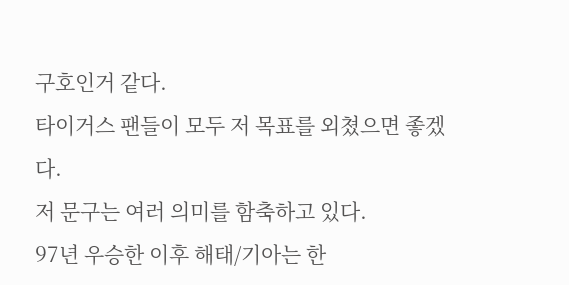구호인거 같다.
타이거스 팬들이 모두 저 목표를 외쳤으면 좋겠다.
저 문구는 여러 의미를 함축하고 있다.
97년 우승한 이후 해태/기아는 한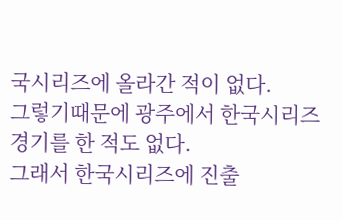국시리즈에 올라간 적이 없다.
그렇기때문에 광주에서 한국시리즈 경기를 한 적도 없다.
그래서 한국시리즈에 진출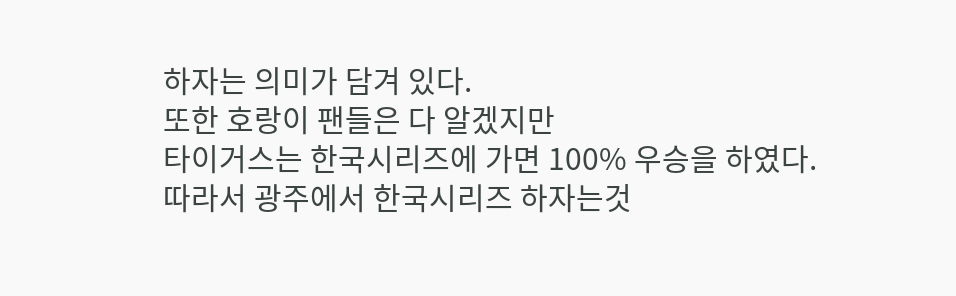하자는 의미가 담겨 있다.
또한 호랑이 팬들은 다 알겠지만
타이거스는 한국시리즈에 가면 100% 우승을 하였다.
따라서 광주에서 한국시리즈 하자는것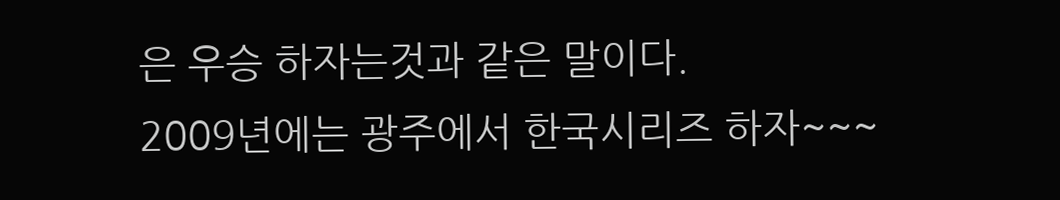은 우승 하자는것과 같은 말이다.
2009년에는 광주에서 한국시리즈 하자~~~